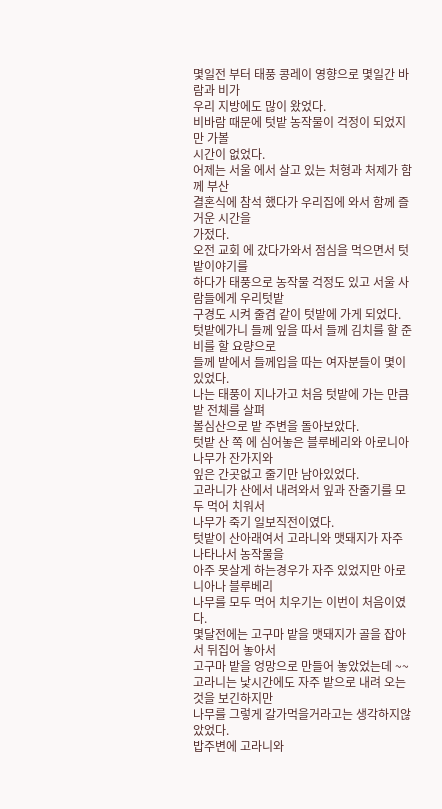몇일전 부터 태풍 콩레이 영향으로 몇일간 바람과 비가
우리 지방에도 많이 왔었다.
비바람 때문에 텃밭 농작물이 걱정이 되었지만 가볼
시간이 없었다.
어제는 서울 에서 살고 있는 처형과 처제가 함께 부산
결혼식에 참석 했다가 우리집에 와서 함께 즐거운 시간을
가젔다.
오전 교회 에 갔다가와서 점심을 먹으면서 텃밭이야기를
하다가 태풍으로 농작물 걱정도 있고 서울 사람들에게 우리텃밭
구경도 시켜 줄겸 같이 텃밭에 가게 되었다.
텃밭에가니 들께 잎을 따서 들께 김치를 할 준비를 할 요량으로
들께 밭에서 들께입을 따는 여자분들이 몇이있었다.
나는 태풍이 지나가고 처음 텃밭에 가는 만큼 밭 전체를 살펴
볼심산으로 밭 주변을 돌아보았다.
텃밭 산 쪽 에 심어놓은 블루베리와 아로니아 나무가 잔가지와
잎은 간곳없고 줄기만 남아있었다.
고라니가 산에서 내려와서 잎과 잔줄기를 모두 먹어 치워서
나무가 죽기 일보직전이였다.
텃밭이 산아래여서 고라니와 맷돼지가 자주 나타나서 농작물을
아주 못살게 하는경우가 자주 있었지만 아로니아나 블루베리
나무를 모두 먹어 치우기는 이번이 처음이였다.
몇달전에는 고구마 밭을 맷돼지가 골을 잡아서 뒤집어 놓아서
고구마 밭을 엉망으로 만들어 놓았었는데 ~~
고라니는 낯시간에도 자주 밭으로 내려 오는것을 보긴하지만
나무를 그렇게 갈가먹을거라고는 생각하지않았었다.
밥주변에 고라니와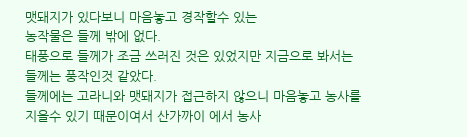맷돼지가 있다보니 마음놓고 경작할수 있는
농작물은 들께 밖에 없다.
태풍으로 들께가 조금 쓰러진 것은 있었지만 지금으로 봐서는
들께는 풍작인것 같았다.
들께에는 고라니와 맷돼지가 접근하지 않으니 마음놓고 농사를
지을수 있기 때문이여서 산가까이 에서 농사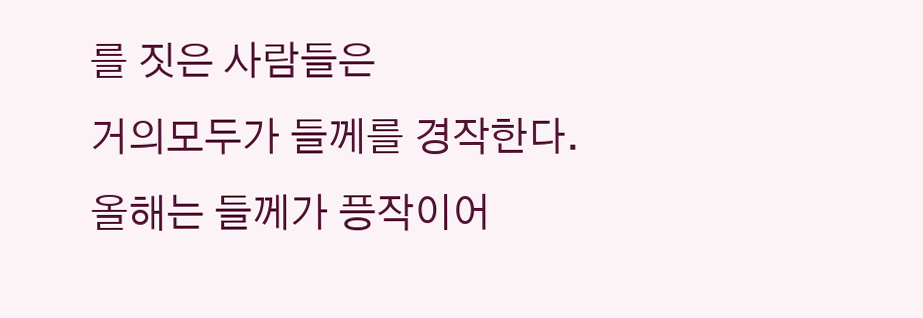를 짓은 사람들은
거의모두가 들께를 경작한다.
올해는 들께가 픙작이어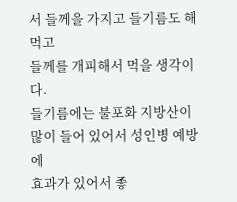서 들께을 가지고 들기름도 해먹고
들께를 개피해서 먹을 생각이다.
들기름에는 불포화 지방산이 많이 들어 있어서 성인병 예방에
효과가 있어서 좋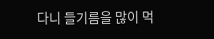다니 들기름을 많이 먹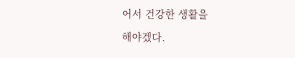어서 건강한 생활을
해야겠다.